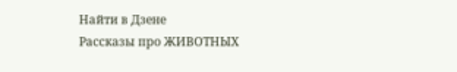Найти в Дзене
Рассказы про ЖИВОТНЫХ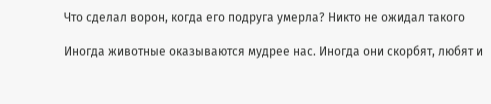Что сделал ворон, когда его подруга умерла? Никто не ожидал такого

Иногда животные оказываются мудрее нас. Иногда они скорбят, любят и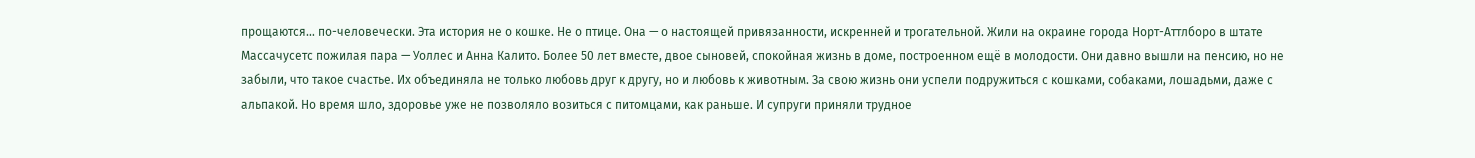прощаются… по-человечески. Эта история не о кошке. Не о птице. Она — о настоящей привязанности, искренней и трогательной. Жили на окраине города Норт-Аттлборо в штате Массачусетс пожилая пара — Уоллес и Анна Калито. Более 50 лет вместе, двое сыновей, спокойная жизнь в доме, построенном ещё в молодости. Они давно вышли на пенсию, но не забыли, что такое счастье. Их объединяла не только любовь друг к другу, но и любовь к животным. За свою жизнь они успели подружиться с кошками, собаками, лошадьми, даже с альпакой. Но время шло, здоровье уже не позволяло возиться с питомцами, как раньше. И супруги приняли трудное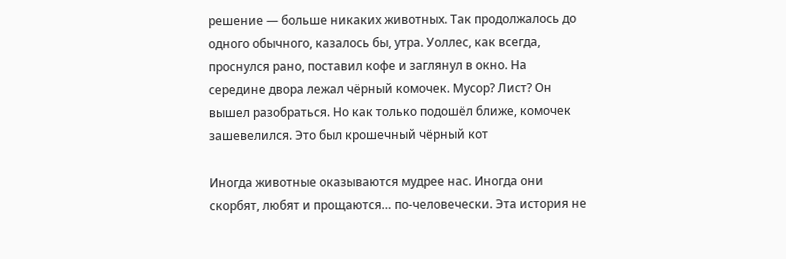решение — больше никаких животных. Так продолжалось до одного обычного, казалось бы, утра. Уоллес, как всегда, проснулся рано, поставил кофе и заглянул в окно. На середине двора лежал чёрный комочек. Мусор? Лист? Он вышел разобраться. Но как только подошёл ближе, комочек зашевелился. Это был крошечный чёрный кот

Иногда животные оказываются мудрее нас. Иногда они скорбят, любят и прощаются… по-человечески. Эта история не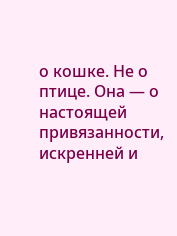о кошке. Не о птице. Она — о настоящей привязанности, искренней и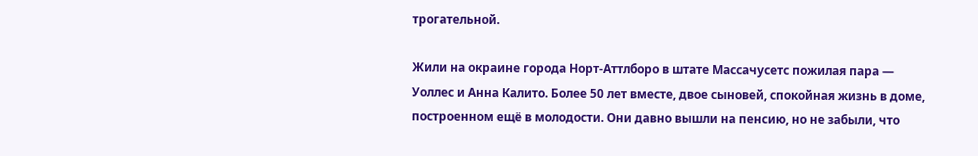трогательной.

Жили на окраине города Норт-Аттлборо в штате Массачусетс пожилая пара — Уоллес и Анна Калито. Более 50 лет вместе, двое сыновей, спокойная жизнь в доме, построенном ещё в молодости. Они давно вышли на пенсию, но не забыли, что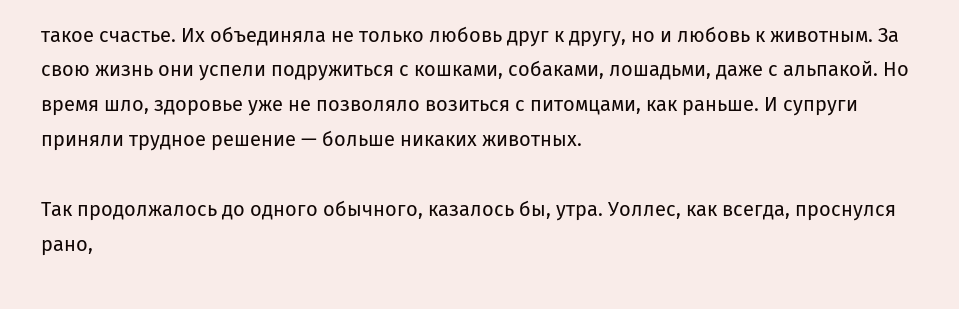такое счастье. Их объединяла не только любовь друг к другу, но и любовь к животным. За свою жизнь они успели подружиться с кошками, собаками, лошадьми, даже с альпакой. Но время шло, здоровье уже не позволяло возиться с питомцами, как раньше. И супруги приняли трудное решение — больше никаких животных.

Так продолжалось до одного обычного, казалось бы, утра. Уоллес, как всегда, проснулся рано,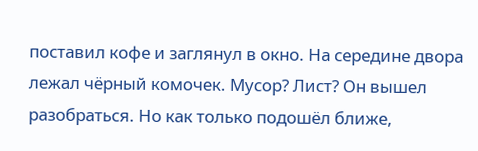поставил кофе и заглянул в окно. На середине двора лежал чёрный комочек. Мусор? Лист? Он вышел разобраться. Но как только подошёл ближе,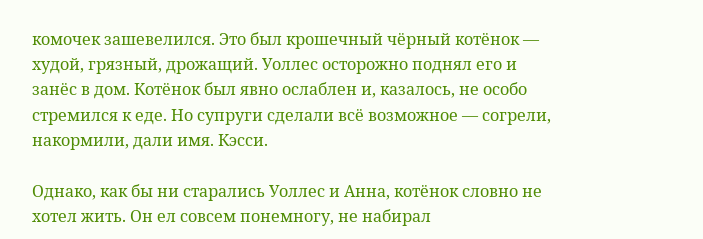комочек зашевелился. Это был крошечный чёрный котёнок — худой, грязный, дрожащий. Уоллес осторожно поднял его и занёс в дом. Котёнок был явно ослаблен и, казалось, не особо стремился к еде. Но супруги сделали всё возможное — согрели, накормили, дали имя. Кэсси.

Однако, как бы ни старались Уоллес и Анна, котёнок словно не хотел жить. Он ел совсем понемногу, не набирал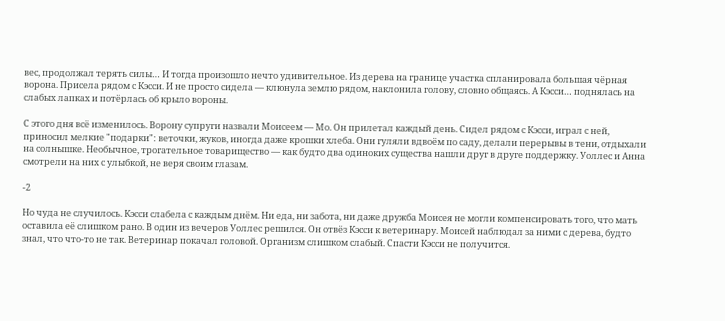вес, продолжал терять силы… И тогда произошло нечто удивительное. Из дерева на границе участка спланировала большая чёрная ворона. Присела рядом с Кэсси. И не просто сидела — клюнула землю рядом, наклонила голову, словно общаясь. А Кэсси… поднялась на слабых лапках и потёрлась об крыло вороны.

С этого дня всё изменилось. Ворону супруги назвали Моисеем — Мо. Он прилетал каждый день. Сидел рядом с Кэсси, играл с ней, приносил мелкие "подарки": веточки, жуков, иногда даже крошки хлеба. Они гуляли вдвоём по саду, делали перерывы в тени, отдыхали на солнышке. Необычное, трогательное товарищество — как будто два одиноких существа нашли друг в друге поддержку. Уоллес и Анна смотрели на них с улыбкой, не веря своим глазам.

-2

Но чуда не случилось. Кэсси слабела с каждым днём. Ни еда, ни забота, ни даже дружба Моисея не могли компенсировать того, что мать оставила её слишком рано. В один из вечеров Уоллес решился. Он отвёз Кэсси к ветеринару. Моисей наблюдал за ними с дерева, будто знал, что что-то не так. Ветеринар покачал головой. Организм слишком слабый. Спасти Кэсси не получится.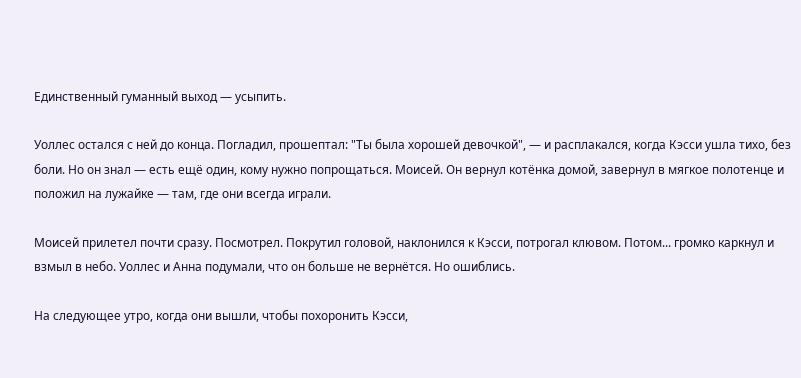Единственный гуманный выход — усыпить.

Уоллес остался с ней до конца. Погладил, прошептал: "Ты была хорошей девочкой", — и расплакался, когда Кэсси ушла тихо, без боли. Но он знал — есть ещё один, кому нужно попрощаться. Моисей. Он вернул котёнка домой, завернул в мягкое полотенце и положил на лужайке — там, где они всегда играли.

Моисей прилетел почти сразу. Посмотрел. Покрутил головой, наклонился к Кэсси, потрогал клювом. Потом... громко каркнул и взмыл в небо. Уоллес и Анна подумали, что он больше не вернётся. Но ошиблись.

На следующее утро, когда они вышли, чтобы похоронить Кэсси,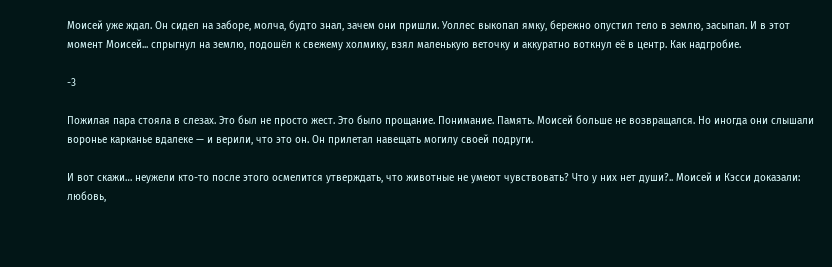Моисей уже ждал. Он сидел на заборе, молча, будто знал, зачем они пришли. Уоллес выкопал ямку, бережно опустил тело в землю, засыпал. И в этот момент Моисей... спрыгнул на землю, подошёл к свежему холмику, взял маленькую веточку и аккуратно воткнул её в центр. Как надгробие.

-3

Пожилая пара стояла в слезах. Это был не просто жест. Это было прощание. Понимание. Память. Моисей больше не возвращался. Но иногда они слышали воронье карканье вдалеке — и верили, что это он. Он прилетал навещать могилу своей подруги.

И вот скажи… неужели кто-то после этого осмелится утверждать, что животные не умеют чувствовать? Что у них нет души?.. Моисей и Кэсси доказали: любовь,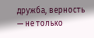дружба, верность — не только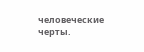человеческие черты.